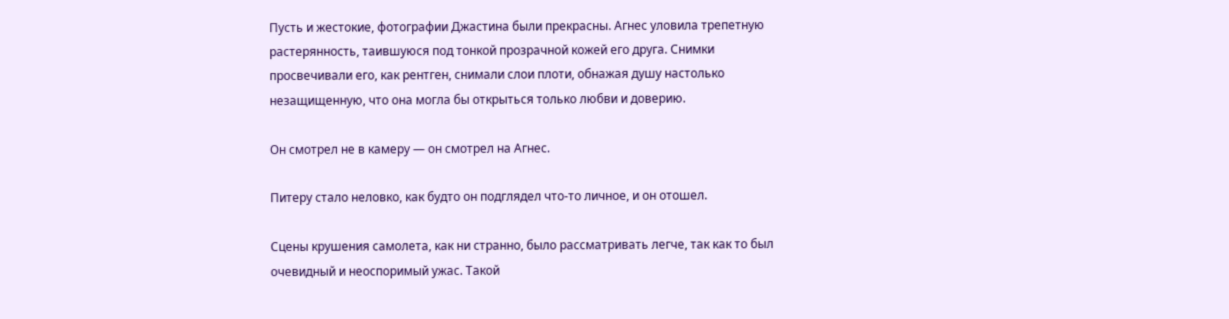Пусть и жестокие, фотографии Джастина были прекрасны. Агнес уловила трепетную растерянность, таившуюся под тонкой прозрачной кожей его друга. Снимки просвечивали его, как рентген, снимали слои плоти, обнажая душу настолько незащищенную, что она могла бы открыться только любви и доверию.

Он смотрел не в камеру — он смотрел на Агнес.

Питеру стало неловко, как будто он подглядел что-то личное, и он отошел.

Сцены крушения самолета, как ни странно, было рассматривать легче, так как то был очевидный и неоспоримый ужас. Такой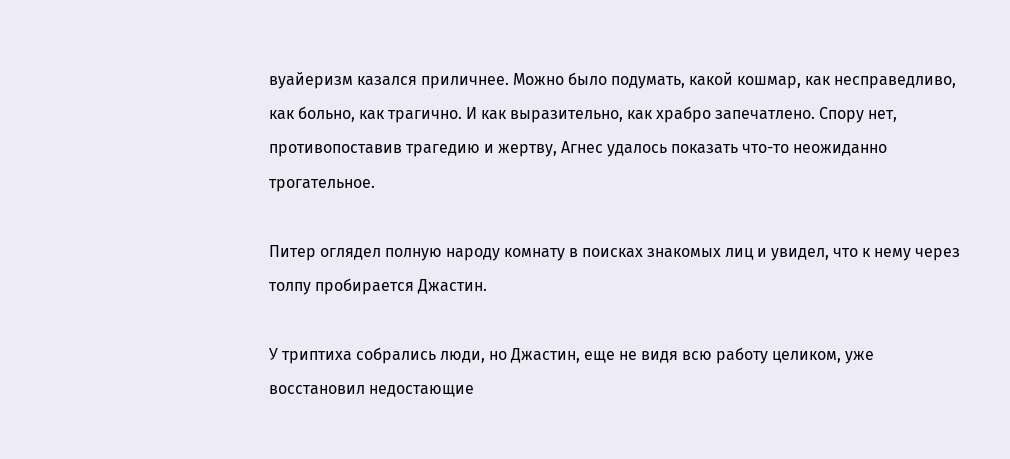вуайеризм казался приличнее. Можно было подумать, какой кошмар, как несправедливо, как больно, как трагично. И как выразительно, как храбро запечатлено. Спору нет, противопоставив трагедию и жертву, Агнес удалось показать что-то неожиданно трогательное.

Питер оглядел полную народу комнату в поисках знакомых лиц и увидел, что к нему через толпу пробирается Джастин.

У триптиха собрались люди, но Джастин, еще не видя всю работу целиком, уже восстановил недостающие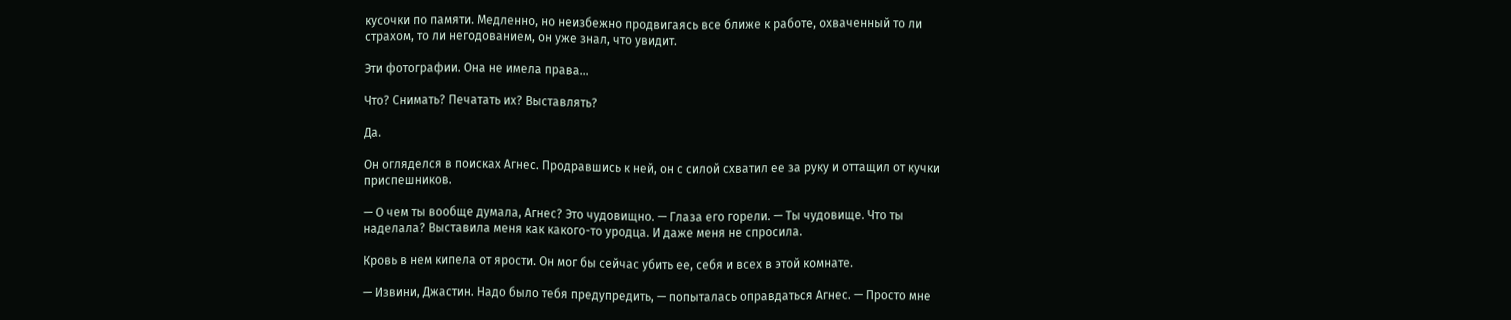кусочки по памяти. Медленно, но неизбежно продвигаясь все ближе к работе, охваченный то ли страхом, то ли негодованием, он уже знал, что увидит.

Эти фотографии. Она не имела права…

Что? Снимать? Печатать их? Выставлять?

Да.

Он огляделся в поисках Агнес. Продравшись к ней, он с силой схватил ее за руку и оттащил от кучки приспешников.

— О чем ты вообще думала, Агнес? Это чудовищно. — Глаза его горели. — Ты чудовище. Что ты наделала? Выставила меня как какого-то уродца. И даже меня не спросила.

Кровь в нем кипела от ярости. Он мог бы сейчас убить ее, себя и всех в этой комнате.

— Извини, Джастин. Надо было тебя предупредить, — попыталась оправдаться Агнес. — Просто мне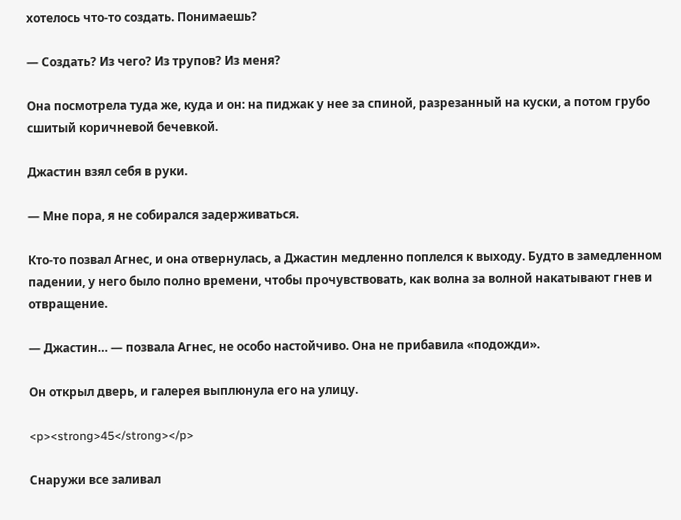хотелось что-то создать. Понимаешь?

— Создать? Из чего? Из трупов? Из меня?

Она посмотрела туда же, куда и он: на пиджак у нее за спиной, разрезанный на куски, а потом грубо сшитый коричневой бечевкой.

Джастин взял себя в руки.

— Мне пора, я не собирался задерживаться.

Кто-то позвал Агнес, и она отвернулась, а Джастин медленно поплелся к выходу. Будто в замедленном падении, у него было полно времени, чтобы прочувствовать, как волна за волной накатывают гнев и отвращение.

— Джастин… — позвала Агнес, не особо настойчиво. Она не прибавила «подожди».

Он открыл дверь, и галерея выплюнула его на улицу.

<p><strong>45</strong></p>

Снаружи все заливал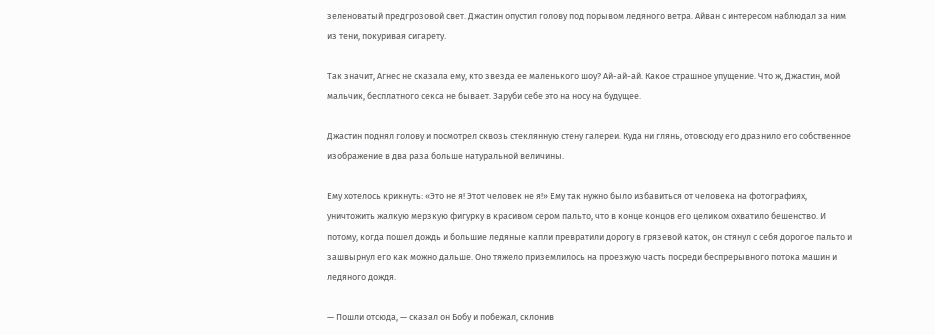зеленоватый предгрозовой свет. Джастин опустил голову под порывом ледяного ветра. Айван с интересом наблюдал за ним из тени, покуривая сигарету.

Так значит, Агнес не сказала ему, кто звезда ее маленького шоу? Ай-ай-ай. Какое страшное упущение. Что ж, Джастин, мой мальчик, бесплатного секса не бывает. Заруби себе это на носу на будущее.

Джастин поднял голову и посмотрел сквозь стеклянную стену галереи. Куда ни глянь, отовсюду его дразнило его собственное изображение в два раза больше натуральной величины.

Ему хотелось крикнуть: «Это не я! Этот человек не я!» Ему так нужно было избавиться от человека на фотографиях, уничтожить жалкую мерзкую фигурку в красивом сером пальто, что в конце концов его целиком охватило бешенство. И потому, когда пошел дождь и большие ледяные капли превратили дорогу в грязевой каток, он стянул с себя дорогое пальто и зашвырнул его как можно дальше. Оно тяжело приземлилось на проезжую часть посреди беспрерывного потока машин и ледяного дождя.

— Пошли отсюда, — сказал он Бобу и побежал, склонив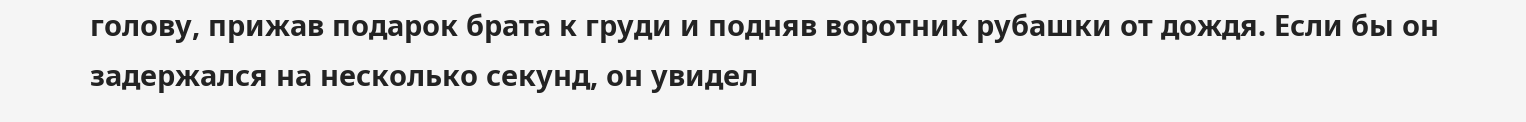голову, прижав подарок брата к груди и подняв воротник рубашки от дождя. Если бы он задержался на несколько секунд, он увидел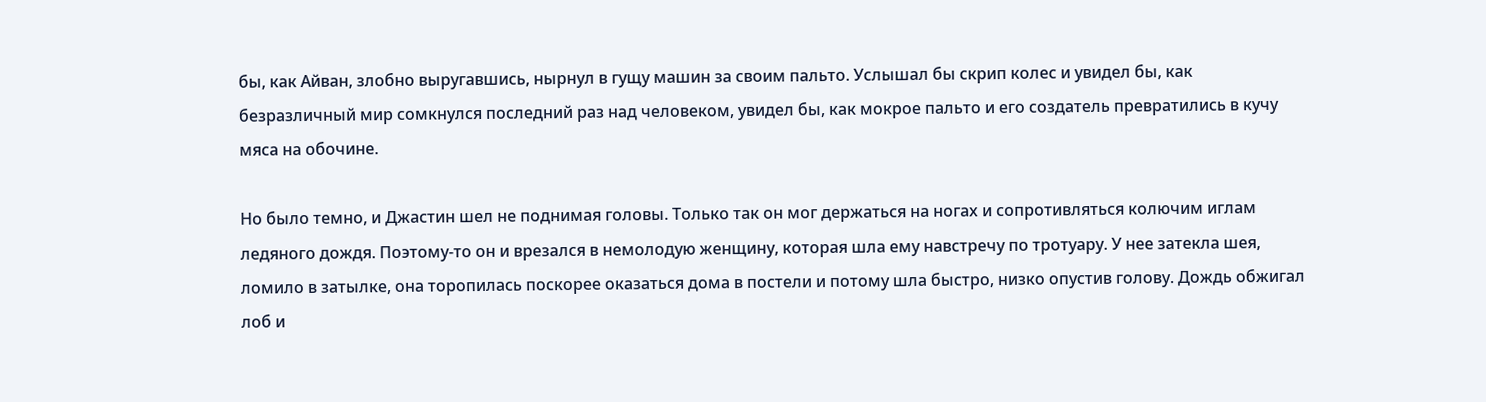бы, как Айван, злобно выругавшись, нырнул в гущу машин за своим пальто. Услышал бы скрип колес и увидел бы, как безразличный мир сомкнулся последний раз над человеком, увидел бы, как мокрое пальто и его создатель превратились в кучу мяса на обочине.

Но было темно, и Джастин шел не поднимая головы. Только так он мог держаться на ногах и сопротивляться колючим иглам ледяного дождя. Поэтому-то он и врезался в немолодую женщину, которая шла ему навстречу по тротуару. У нее затекла шея, ломило в затылке, она торопилась поскорее оказаться дома в постели и потому шла быстро, низко опустив голову. Дождь обжигал лоб и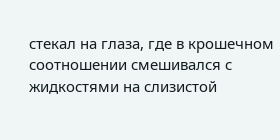стекал на глаза, где в крошечном соотношении смешивался с жидкостями на слизистой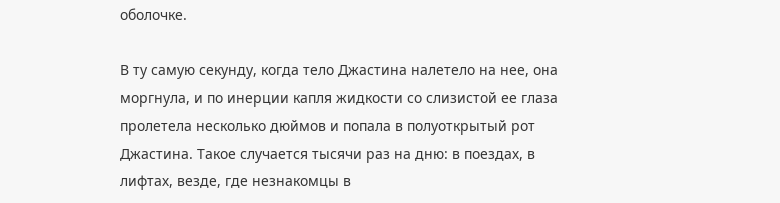оболочке.

В ту самую секунду, когда тело Джастина налетело на нее, она моргнула, и по инерции капля жидкости со слизистой ее глаза пролетела несколько дюймов и попала в полуоткрытый рот Джастина. Такое случается тысячи раз на дню: в поездах, в лифтах, везде, где незнакомцы в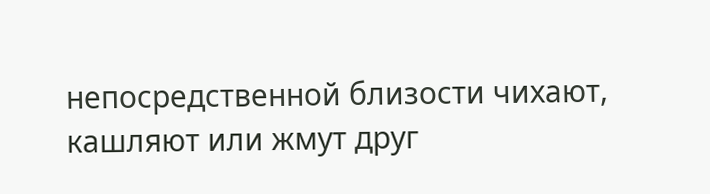непосредственной близости чихают, кашляют или жмут друг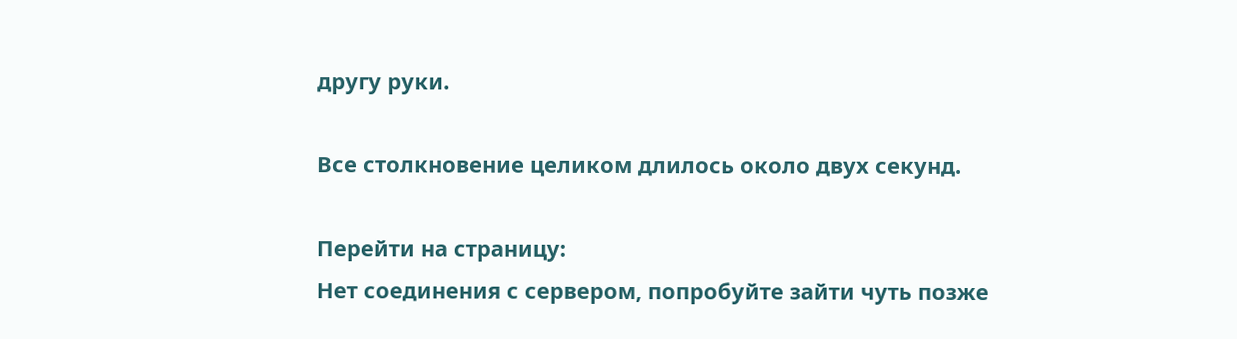другу руки.

Все столкновение целиком длилось около двух секунд.

Перейти на страницу:
Нет соединения с сервером, попробуйте зайти чуть позже